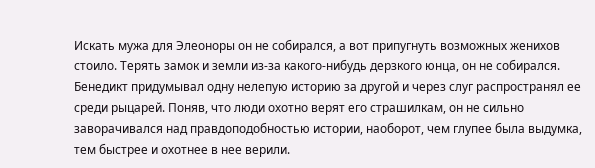Искать мужа для Элеоноры он не собирался, а вот припугнуть возможных женихов стоило. Терять замок и земли из-за какого-нибудь дерзкого юнца, он не собирался. Бенедикт придумывал одну нелепую историю за другой и через слуг распространял ее среди рыцарей. Поняв, что люди охотно верят его страшилкам, он не сильно заворачивался над правдоподобностью истории, наоборот, чем глупее была выдумка, тем быстрее и охотнее в нее верили.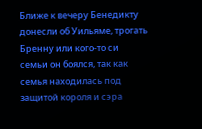Ближе к вечеру Бенедикту донесли об Уильяме, трогать Бренну или кого-то си семьи он боялся, так как семья находилась под защитой короля и сэра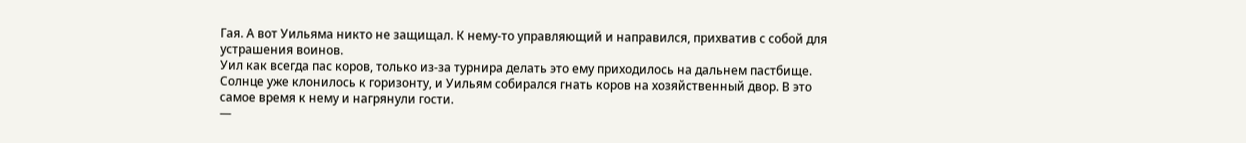Гая. А вот Уильяма никто не защищал. К нему-то управляющий и направился, прихватив с собой для устрашения воинов.
Уил как всегда пас коров, только из-за турнира делать это ему приходилось на дальнем пастбище. Солнце уже клонилось к горизонту, и Уильям собирался гнать коров на хозяйственный двор. В это самое время к нему и нагрянули гости.
—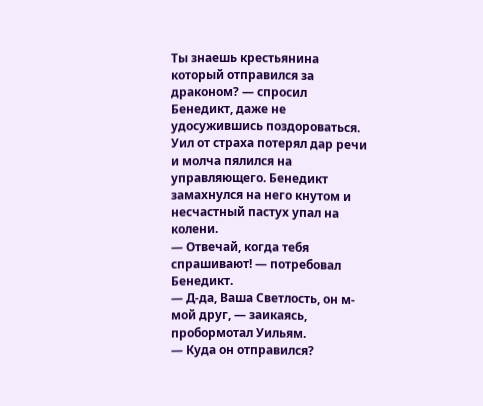Ты знаешь крестьянина который отправился за драконом? — спросил Бенедикт, даже не удосужившись поздороваться.
Уил от страха потерял дар речи и молча пялился на управляющего. Бенедикт замахнулся на него кнутом и несчастный пастух упал на колени.
— Отвечай, когда тебя спрашивают! — потребовал Бенедикт.
— Д-да, Ваша Светлость, он м-мой друг, — заикаясь, пробормотал Уильям.
— Куда он отправился?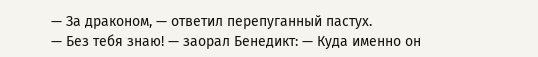— За драконом, — ответил перепуганный пастух.
— Без тебя знаю! — заорал Бенедикт: — Куда именно он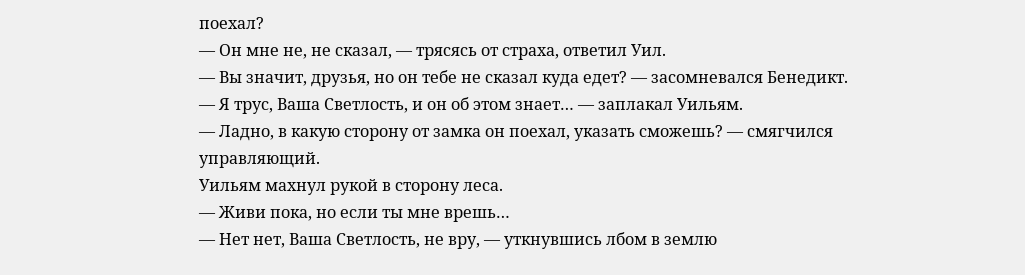поехал?
— Он мне не, не сказал, — трясясь от страха, ответил Уил.
— Вы значит, друзья, но он тебе не сказал куда едет? — засомневался Бенедикт.
— Я трус, Ваша Светлость, и он об этом знает… — заплакал Уильям.
— Ладно, в какую сторону от замка он поехал, указать сможешь? — смягчился управляющий.
Уильям махнул рукой в сторону леса.
— Живи пока, но если ты мне врешь…
— Нет нет, Ваша Светлость, не вру, — уткнувшись лбом в землю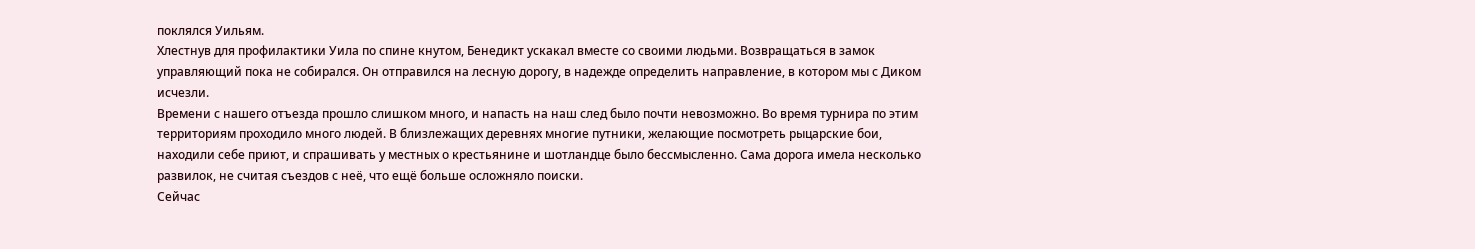поклялся Уильям.
Хлестнув для профилактики Уила по спине кнутом, Бенедикт ускакал вместе со своими людьми. Возвращаться в замок управляющий пока не собирался. Он отправился на лесную дорогу, в надежде определить направление, в котором мы с Диком исчезли.
Времени с нашего отъезда прошло слишком много, и напасть на наш след было почти невозможно. Во время турнира по этим территориям проходило много людей. В близлежащих деревнях многие путники, желающие посмотреть рыцарские бои, находили себе приют, и спрашивать у местных о крестьянине и шотландце было бессмысленно. Сама дорога имела несколько развилок, не считая съездов с неё, что ещё больше осложняло поиски.
Сейчас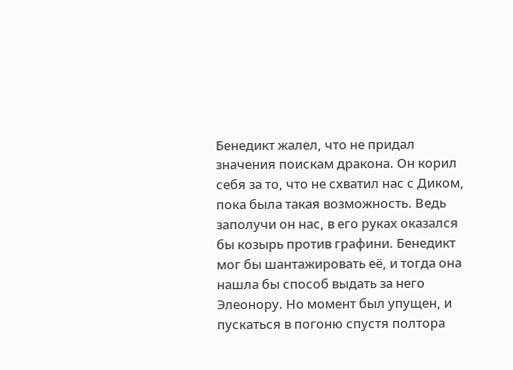Бенедикт жалел, что не придал значения поискам дракона. Он корил себя за то, что не схватил нас с Диком, пока была такая возможность. Ведь заполучи он нас, в его руках оказался бы козырь против графини. Бенедикт мог бы шантажировать её, и тогда она нашла бы способ выдать за него Элеонору. Но момент был упущен, и пускаться в погоню спустя полтора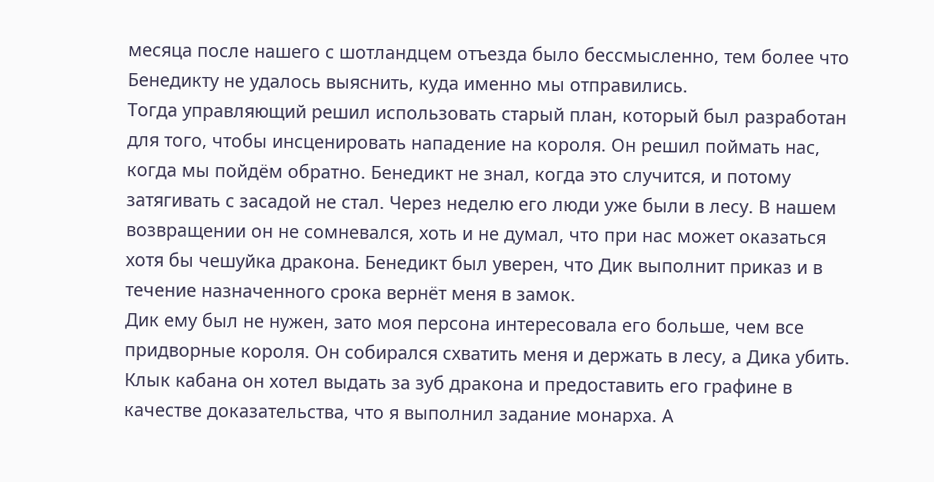месяца после нашего с шотландцем отъезда было бессмысленно, тем более что Бенедикту не удалось выяснить, куда именно мы отправились.
Тогда управляющий решил использовать старый план, который был разработан для того, чтобы инсценировать нападение на короля. Он решил поймать нас, когда мы пойдём обратно. Бенедикт не знал, когда это случится, и потому затягивать с засадой не стал. Через неделю его люди уже были в лесу. В нашем возвращении он не сомневался, хоть и не думал, что при нас может оказаться хотя бы чешуйка дракона. Бенедикт был уверен, что Дик выполнит приказ и в течение назначенного срока вернёт меня в замок.
Дик ему был не нужен, зато моя персона интересовала его больше, чем все придворные короля. Он собирался схватить меня и держать в лесу, а Дика убить. Клык кабана он хотел выдать за зуб дракона и предоставить его графине в качестве доказательства, что я выполнил задание монарха. А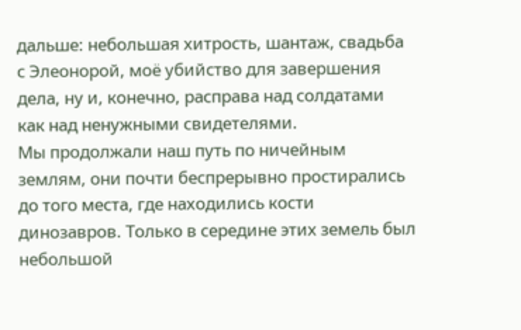дальше: небольшая хитрость, шантаж, свадьба с Элеонорой, моё убийство для завершения дела, ну и, конечно, расправа над солдатами как над ненужными свидетелями.
Мы продолжали наш путь по ничейным землям, они почти беспрерывно простирались до того места, где находились кости динозавров. Только в середине этих земель был небольшой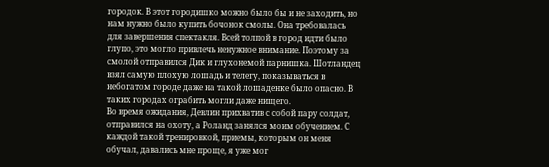городок. В этот городишко можно было бы и не заходить, но нам нужно было купить бочонок смолы. Она требовалась для завершения спектакля. Всей толпой в город идти было глупо, это могло привлечь ненужное внимание. Поэтому за смолой отправился Дик и глухонемой парнишка. Шотландец взял самую плохую лошадь и телегу, показываться в небогатом городе даже на такой лошаденке было опасно. В таких городах ограбить могли даже нищего.
Во время ожидания, Девлин прихватив с собой пару солдат, отправился на охоту, а Роланд занялся моим обучением. С каждой такой тренировкой, приемы, которым он меня обучал, давались мне проще, я уже мог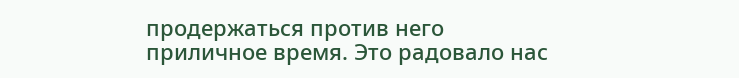продержаться против него приличное время. Это радовало нас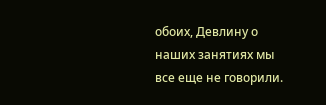обоих, Девлину о наших занятиях мы все еще не говорили.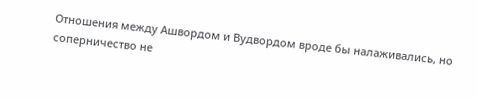Отношения между Ашвордом и Вудвордом вроде бы налаживались, но соперничество не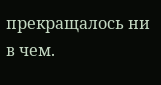прекращалось ни в чем.